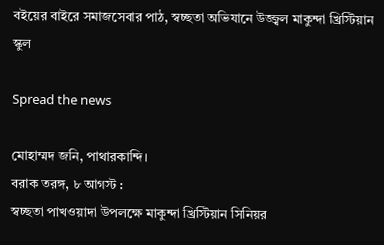বইয়ের বাইরে সমাজসেবার পাঠ, স্বচ্ছতা অভিযানে উজ্জ্বল মাকুন্দা খ্রিস্টিয়ান স্কুল

Spread the news

মোহাম্মদ জনি, পাথারকান্দি।
বরাক তরঙ্গ, ৮ আগস্ট :
স্বচ্ছতা পাখওয়াদা উপলক্ষে মাকুন্দা খ্রিস্টিয়ান সিনিয়র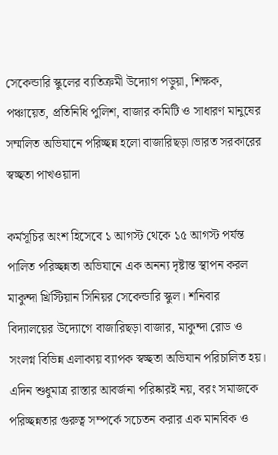সেকেন্ডারি স্কুলের ব্যতিক্রমী উদ্যোগ পড়ুয়া, শিক্ষক, পঞ্চায়েত, প্রতিনিধি পুলিশ, বাজার কমিটি ও সাধারণ মানুষের সম্মলিত অভিযানে পরিচ্ছন্ন হলো বাজারিছড়া।ভারত সরকারের স্বচ্ছতা পাখওয়াদা

কর্মসূচির অংশ হিসেবে ১ আগস্ট থেকে ১৫ আগস্ট পর্যন্ত পালিত পরিচ্ছন্নতা অভিযানে এক অনন্য দৃষ্টান্ত স্থাপন করল মাকুন্দা খ্রিস্টিয়ান সিনিয়র সেকেন্ডারি স্কুল। শনিবার বিদ্যালয়ের উদ্যোগে বাজারিছড়া বাজার, মাকুন্দা রোড ও সংলগ্ন বিভিন্ন এলাকায় ব্যাপক স্বচ্ছতা অভিযান পরিচালিত হয়। এদিন শুধুমাত্র রাস্তার আবর্জনা পরিষ্কারই নয়, বরং সমাজকে পরিচ্ছন্নতার গুরুত্ব সম্পর্কে সচেতন করার এক মানবিক ও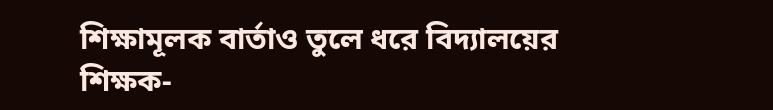শিক্ষামূলক বার্তাও তুলে ধরে বিদ্যালয়ের শিক্ষক-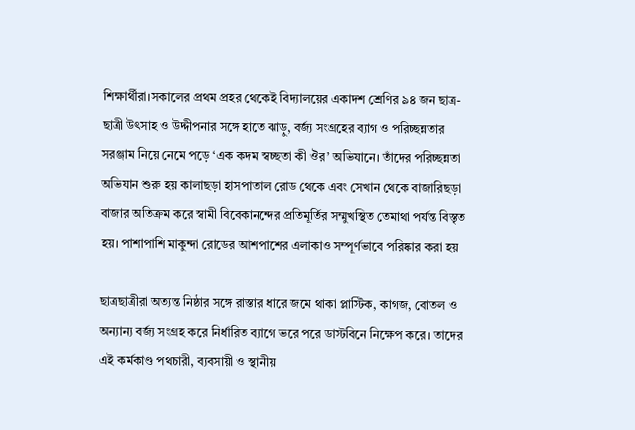শিক্ষার্থীরা।সকালের প্রথম প্রহর থেকেই বিদ্যালয়ের একাদশ শ্রেণির ৯৪ জন ছাত্র-ছাত্রী উৎসাহ ও উদ্দীপনার সঙ্গে হাতে ঝাড়ু, বর্জ্য সংগ্রহের ব্যাগ ও পরিচ্ছন্নতার সরঞ্জাম নিয়ে নেমে পড়ে ‘এক কদম স্বচ্ছতা কী ঔর’ অভিযানে। তাঁদের পরিচ্ছন্নতা অভিযান শুরু হয় কালাছড়া হাসপাতাল রোড থেকে এবং সেখান থেকে বাজারিছড়া বাজার অতিক্রম করে স্বামী বিবেকানন্দের প্রতিমূর্তির সম্মুখস্থিত তেমাথা পর্যন্ত বিস্তৃত হয়। পাশাপাশি মাকুন্দা রোডের আশপাশের এলাকাও সম্পূর্ণভাবে পরিষ্কার করা হয়

ছাত্রছাত্রীরা অত্যন্ত নিষ্ঠার সঙ্গে রাস্তার ধারে জমে থাকা প্লাস্টিক, কাগজ, বোতল ও অন্যান্য বর্জ্য সংগ্রহ করে নির্ধারিত ব্যাগে ভরে পরে ডাস্টবিনে নিক্ষেপ করে। তাদের এই কর্মকাণ্ড পথচারী, ব্যবসায়ী ও স্থানীয়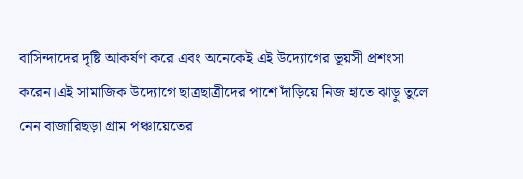বাসিন্দাদের দৃষ্টি আকর্ষণ করে এবং অনেকেই এই উদ্যোগের ভূয়সী প্রশংসা করেন।এই সামাজিক উদ্যোগে ছাত্রছাত্রীদের পাশে দাঁড়িয়ে নিজ হাতে ঝাড়ু তুলে নেন বাজারিছড়া গ্রাম পঞ্চায়েতের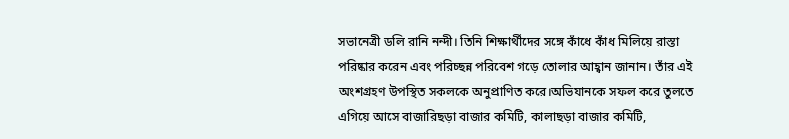সভানেত্রী ডলি রানি নন্দী। তিনি শিক্ষার্থীদের সঙ্গে কাঁধে কাঁধ মিলিয়ে রাস্তা পরিষ্কার করেন এবং পরিচ্ছন্ন পরিবেশ গড়ে তোলার আহ্বান জানান। তাঁর এই অংশগ্রহণ উপস্থিত সকলকে অনুপ্রাণিত করে।অভিযানকে সফল করে তুলতে এগিয়ে আসে বাজারিছড়া বাজার কমিটি, কালাছড়া বাজার কমিটি,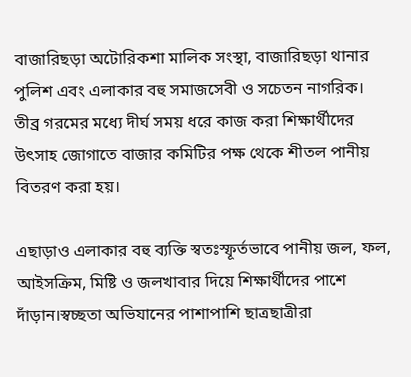বাজারিছড়া অটোরিকশা মালিক সংস্থা, বাজারিছড়া থানার পুলিশ এবং এলাকার বহু সমাজসেবী ও সচেতন নাগরিক। তীব্র গরমের মধ্যে দীর্ঘ সময় ধরে কাজ করা শিক্ষার্থীদের উৎসাহ জোগাতে বাজার কমিটির পক্ষ থেকে শীতল পানীয় বিতরণ করা হয়।

এছাড়াও এলাকার বহু ব্যক্তি স্বতঃস্ফূর্তভাবে পানীয় জল, ফল, আইসক্রিম, মিষ্টি ও জলখাবার দিয়ে শিক্ষার্থীদের পাশে দাঁড়ান।স্বচ্ছতা অভিযানের পাশাপাশি ছাত্রছাত্রীরা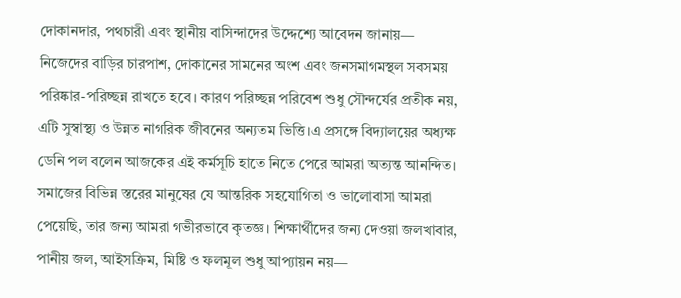দোকানদার, পথচারী এবং স্থানীয় বাসিন্দাদের উদ্দেশ্যে আবেদন জানায়— নিজেদের বাড়ির চারপাশ, দোকানের সামনের অংশ এবং জনসমাগমস্থল সবসময় পরিষ্কার-পরিচ্ছন্ন রাখতে হবে। কারণ পরিচ্ছন্ন পরিবেশ শুধু সৌন্দর্যের প্রতীক নয়, এটি সুস্বাস্থ্য ও উন্নত নাগরিক জীবনের অন্যতম ভিত্তি।এ প্রসঙ্গে বিদ্যালয়ের অধ্যক্ষ ডেনি পল বলেন আজকের এই কর্মসূচি হাতে নিতে পেরে আমরা অত্যন্ত আনন্দিত। সমাজের বিভিন্ন স্তরের মানুষের যে আন্তরিক সহযোগিতা ও ভালোবাসা আমরা পেয়েছি, তার জন্য আমরা গভীরভাবে কৃতজ্ঞ। শিক্ষার্থীদের জন্য দেওয়া জলখাবার, পানীয় জল, আইসক্রিম, মিষ্টি ও ফলমূল শুধু আপ্যায়ন নয়—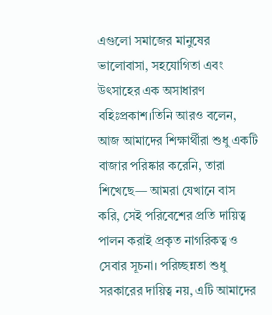এগুলো সমাজের মানুষের ভালোবাসা, সহযোগিতা এবং উৎসাহের এক অসাধারণ বহিঃপ্রকাশ।তিনি আরও বলেন, আজ আমাদের শিক্ষার্থীরা শুধু একটি বাজার পরিষ্কার করেনি, তারা শিখেছে— আমরা যেখানে বাস করি, সেই পরিবেশের প্রতি দায়িত্ব পালন করাই প্রকৃত নাগরিকত্ব ও সেবার সূচনা। পরিচ্ছন্নতা শুধু সরকারের দায়িত্ব নয়, এটি আমাদের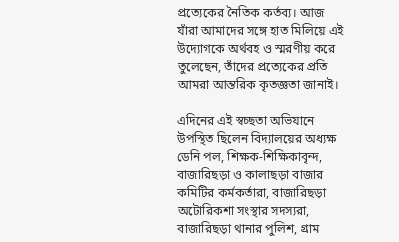প্রত্যেকের নৈতিক কর্তব্য। আজ যাঁরা আমাদের সঙ্গে হাত মিলিয়ে এই উদ্যোগকে অর্থবহ ও স্মরণীয় করে তুলেছেন, তাঁদের প্রত্যেকের প্রতি আমরা আন্তরিক কৃতজ্ঞতা জানাই।

এদিনের এই স্বচ্ছতা অভিযানে উপস্থিত ছিলেন বিদ্যালয়ের অধ্যক্ষ ডেনি পল, শিক্ষক-শিক্ষিকাবৃন্দ, বাজারিছড়া ও কালাছড়া বাজার কমিটির কর্মকর্তারা, বাজারিছড়া অটোরিকশা সংস্থার সদস্যরা, বাজারিছড়া থানার পুলিশ, গ্রাম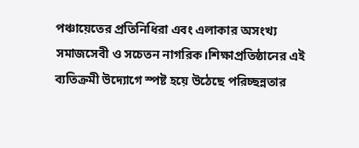পঞ্চায়েতের প্রতিনিধিরা এবং এলাকার অসংখ্য সমাজসেবী ও সচেতন নাগরিক।শিক্ষাপ্রতিষ্ঠানের এই ব্যতিক্রমী উদ্যোগে স্পষ্ট হয়ে উঠেছে পরিচ্ছন্নতার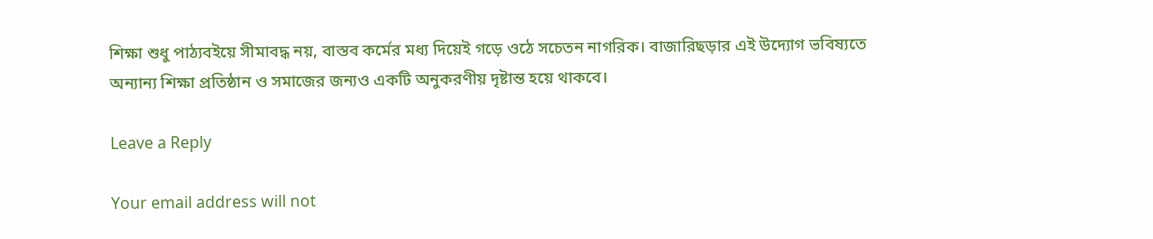শিক্ষা শুধু পাঠ্যবইয়ে সীমাবদ্ধ নয়, বাস্তব কর্মের মধ্য দিয়েই গড়ে ওঠে সচেতন নাগরিক। বাজারিছড়ার এই উদ্যোগ ভবিষ্যতে অন্যান্য শিক্ষা প্রতিষ্ঠান ও সমাজের জন্যও একটি অনুকরণীয় দৃষ্টান্ত হয়ে থাকবে।

Leave a Reply

Your email address will not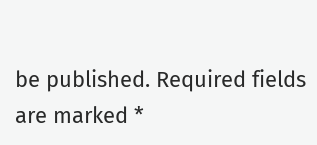be published. Required fields are marked *